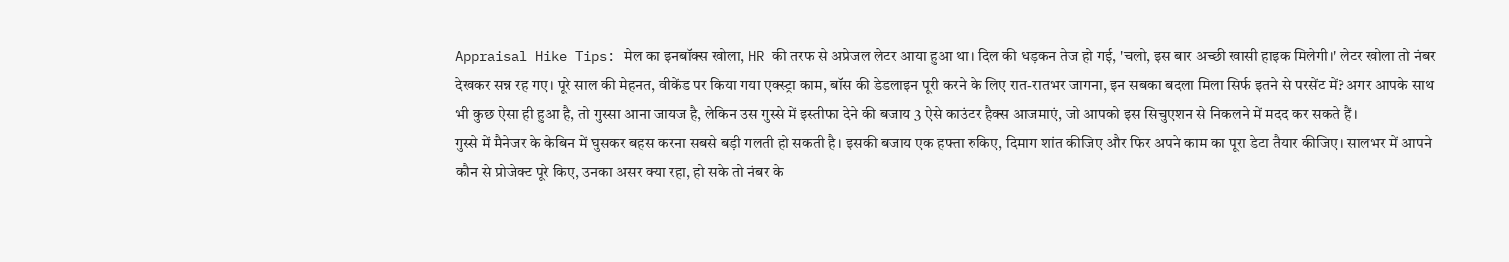Appraisal Hike Tips: मेल का इनबॉक्स खोला, HR की तरफ से अप्रेजल लेटर आया हुआ था। दिल की धड़कन तेज हो गई, 'चलो, इस बार अच्छी खासी हाइक मिलेगी।' लेटर खोला तो नंबर देखकर सन्न रह गए। पूरे साल की मेहनत, वीकेंड पर किया गया एक्स्ट्रा काम, बॉस की डेडलाइन पूरी करने के लिए रात-रातभर जागना, इन सबका बदला मिला सिर्फ इतने से परसेंट में? अगर आपके साथ भी कुछ ऐसा ही हुआ है, तो गुस्सा आना जायज है, लेकिन उस गुस्से में इस्तीफा देने की बजाय 3 ऐसे काउंटर हैक्स आजमाएं, जो आपको इस सिचुएशन से निकलने में मदद कर सकते हैं।
गुस्से में मैनेजर के केबिन में घुसकर बहस करना सबसे बड़ी गलती हो सकती है। इसकी बजाय एक हफ्ता रुकिए, दिमाग शांत कीजिए और फिर अपने काम का पूरा डेटा तैयार कीजिए। सालभर में आपने कौन से प्रोजेक्ट पूरे किए, उनका असर क्या रहा, हो सके तो नंबर के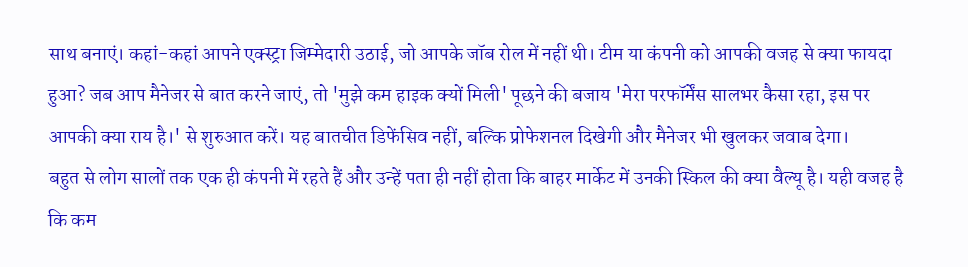साथ बनाएं। कहां-कहां आपने एक्स्ट्रा जिम्मेदारी उठाई, जो आपके जॉब रोल में नहीं थी। टीम या कंपनी को आपकी वजह से क्या फायदा हुआ? जब आप मैनेजर से बात करने जाएं, तो 'मुझे कम हाइक क्यों मिली' पूछने की बजाय 'मेरा परफॉर्मेंस सालभर कैसा रहा, इस पर आपकी क्या राय है।' से शुरुआत करें। यह बातचीत डिफेंसिव नहीं, बल्कि प्रोफेशनल दिखेगी और मैनेजर भी खुलकर जवाब देगा।
बहुत से लोग सालों तक एक ही कंपनी में रहते हैं और उन्हें पता ही नहीं होता कि बाहर मार्केट में उनकी स्किल की क्या वैल्यू है। यही वजह है कि कम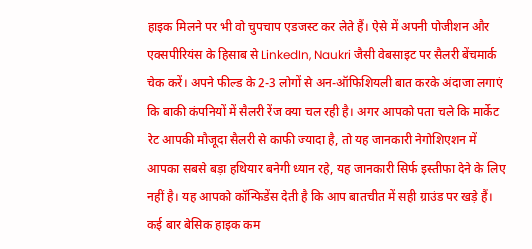हाइक मिलने पर भी वो चुपचाप एडजस्ट कर लेते हैं। ऐसे में अपनी पोजीशन और एक्सपीरियंस के हिसाब से LinkedIn, Naukri जैसी वेबसाइट पर सैलरी बेंचमार्क चेक करें। अपने फील्ड के 2-3 लोगों से अन-ऑफिशियली बात करके अंदाजा लगाएं कि बाकी कंपनियों में सैलरी रेंज क्या चल रही है। अगर आपको पता चले कि मार्केट रेट आपकी मौजूदा सैलरी से काफी ज्यादा है, तो यह जानकारी नेगोशिएशन में आपका सबसे बड़ा हथियार बनेगी ध्यान रहे, यह जानकारी सिर्फ इस्तीफा देने के लिए नहीं है। यह आपको कॉन्फिडेंस देती है कि आप बातचीत में सही ग्राउंड पर खड़े हैं।
कई बार बेसिक हाइक कम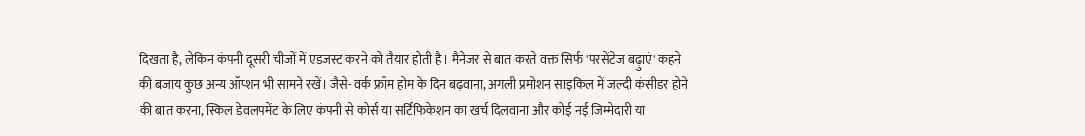दिखता है, लेकिन कंपनी दूसरी चीजों में एडजस्ट करने को तैयार होती है। मैनेजर से बात करते वक्त सिर्फ 'परसेंटेज बढ़ुाएं' कहने की बजाय कुछ अन्य ऑप्शन भी सामने रखें। जैसे- वर्क फ्रॉम होम के दिन बढ़वाना, अगली प्रमोशन साइकिल में जल्दी कंसीडर होने की बात करना, स्किल डेवलपमेंट के लिए कंपनी से कोर्स या सर्टिफिकेशन का खर्च दिलवाना और कोई नई जिम्मेदारी या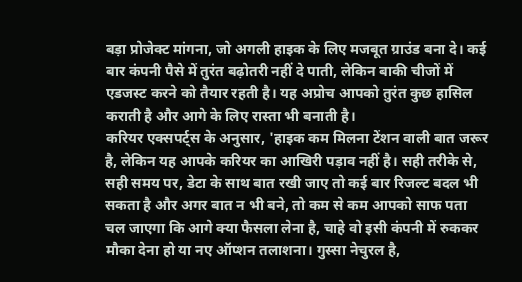बड़ा प्रोजेक्ट मांगना, जो अगली हाइक के लिए मजबूत ग्राउंड बना दे। कई बार कंपनी पैसे में तुरंत बढ़ोतरी नहीं दे पाती, लेकिन बाकी चीजों में एडजस्ट करने को तैयार रहती है। यह अप्रोच आपको तुरंत कुछ हासिल कराती है और आगे के लिए रास्ता भी बनाती है।
करियर एक्सपर्ट्स के अनुसार, 'हाइक कम मिलना टेंशन वाली बात जरूर है, लेकिन यह आपके करियर का आखिरी पड़ाव नहीं है। सही तरीके से, सही समय पर, डेटा के साथ बात रखी जाए तो कई बार रिजल्ट बदल भी सकता है और अगर बात न भी बने, तो कम से कम आपको साफ पता चल जाएगा कि आगे क्या फैसला लेना है, चाहे वो इसी कंपनी में रुककर मौका देना हो या नए ऑप्शन तलाशना। गुस्सा नेचुरल है,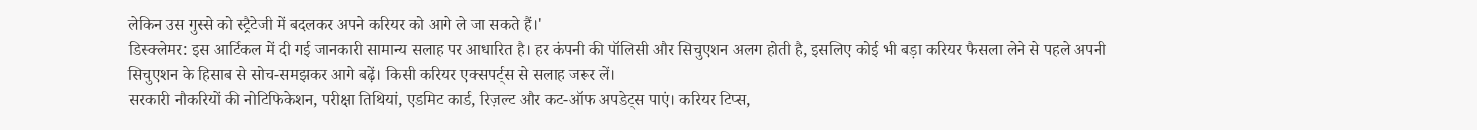लेकिन उस गुस्से को स्ट्रैटेजी में बदलकर अपने करियर को आगे ले जा सकते हैं।'
डिस्क्लेमर: इस आर्टिकल में दी गई जानकारी सामान्य सलाह पर आधारित है। हर कंपनी की पॉलिसी और सिचुएशन अलग होती है, इसलिए कोई भी बड़ा करियर फैसला लेने से पहले अपनी सिचुएशन के हिसाब से सोच-समझकर आगे बढ़ें। किसी करियर एक्सपर्ट्स से सलाह जरूर लें।
सरकारी नौकरियों की नोटिफिकेशन, परीक्षा तिथियां, एडमिट कार्ड, रिज़ल्ट और कट-ऑफ अपडेट्स पाएं। करियर टिप्स,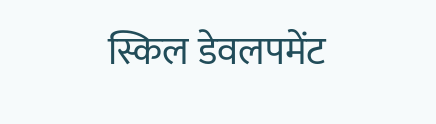स्किल डेवलपमेंट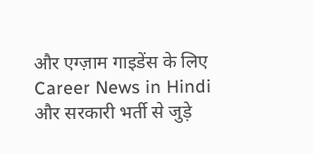और एग्ज़ाम गाइडेंस के लिए Career News in Hindi और सरकारी भर्ती से जुड़े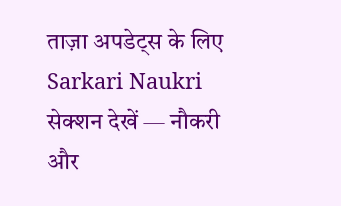ताज़ा अपडेट्स के लिए Sarkari Naukri सेक्शन देखें — नौकरी और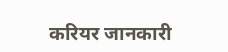करियर जानकारी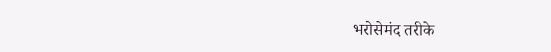भरोसेमंद तरीके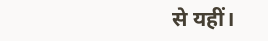से यहीं।